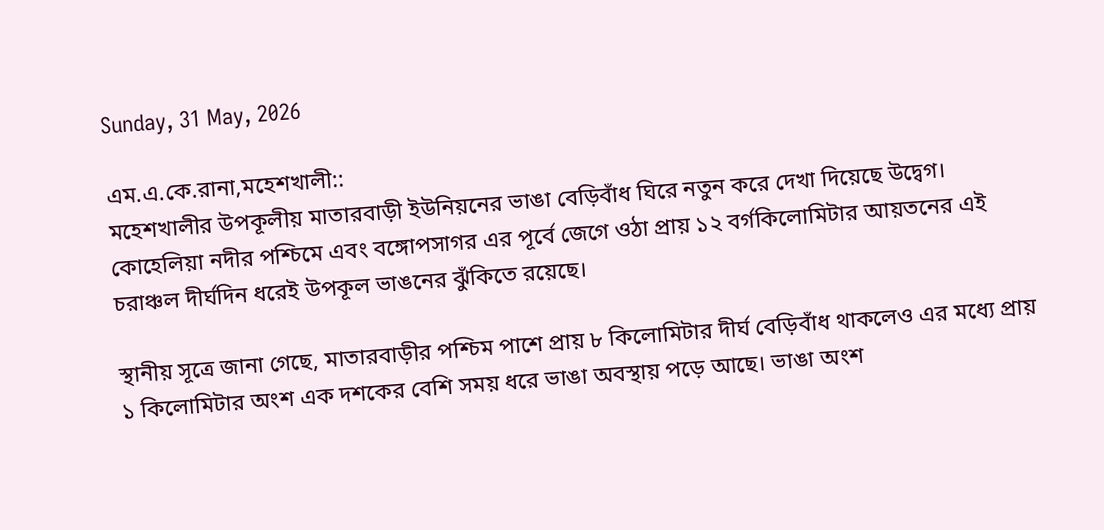Sunday, 31 May, 2026

এম.এ.কে.রানা,মহেশখালী::
মহেশখালীর উপকূলীয় মাতারবাড়ী ইউনিয়নের ভাঙা বেড়িবাঁধ ঘিরে নতুন করে দেখা দিয়েছে উদ্বেগ। কোহেলিয়া নদীর পশ্চিমে এবং বঙ্গোপসাগর এর পূর্বে জেগে ওঠা প্রায় ১২ বর্গকিলোমিটার আয়তনের এই চরাঞ্চল দীর্ঘদিন ধরেই উপকূল ভাঙনের ঝুঁকিতে রয়েছে।

স্থানীয় সূত্রে জানা গেছে, মাতারবাড়ীর পশ্চিম পাশে প্রায় ৮ কিলোমিটার দীর্ঘ বেড়িবাঁধ থাকলেও এর মধ্যে প্রায় ১ কিলোমিটার অংশ এক দশকের বেশি সময় ধরে ভাঙা অবস্থায় পড়ে আছে। ভাঙা অংশ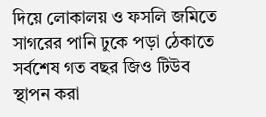দিয়ে লোকালয় ও ফসলি জমিতে সাগরের পানি ঢুকে পড়া ঠেকাতে সর্বশেষ গত বছর জিও টিউব স্থাপন করা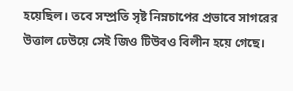হয়েছিল। তবে সম্প্রতি সৃষ্ট নিম্নচাপের প্রভাবে সাগরের উত্তাল ঢেউয়ে সেই জিও টিউবও বিলীন হয়ে গেছে।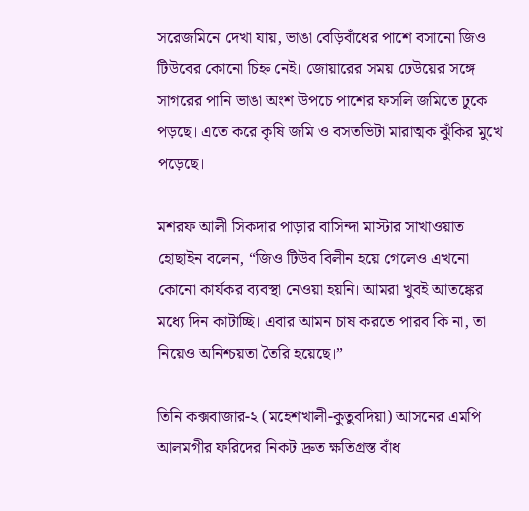সরেজমিনে দেখা যায়, ভাঙা বেড়িবাঁধের পাশে বসানো জিও টিউবের কোনো চিহ্ন নেই। জোয়ারের সময় ঢেউয়ের সঙ্গে সাগরের পানি ভাঙা অংশ উপচে পাশের ফসলি জমিতে ঢুকে পড়ছে। এতে করে কৃষি জমি ও বসতভিটা মারাত্মক ঝুঁকির মুখে পড়েছে।

মশরফ আলী সিকদার পাড়ার বাসিন্দা মাস্টার সাখাওয়াত হোছাইন বলেন, “জিও টিউব বিলীন হয়ে গেলেও এখনো কোনো কার্যকর ব্যবস্থা নেওয়া হয়নি। আমরা খুবই আতঙ্কের মধ্যে দিন কাটাচ্ছি। এবার আমন চাষ করতে পারব কি না, তা নিয়েও অনিশ্চয়তা তৈরি হয়েছে।”

তিনি কক্সবাজার-২ (মহেশখালী-কুতুবদিয়া) আসনের এমপি আলমগীর ফরিদের নিকট দ্রুত ক্ষতিগ্রস্ত বাঁধ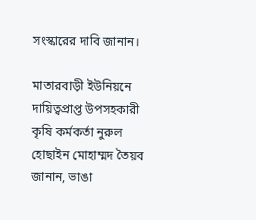সংস্কারের দাবি জানান।

মাতারবাড়ী ইউনিয়নে দায়িত্বপ্রাপ্ত উপসহকারী কৃষি কর্মকর্তা নুরুল হোছাইন মোহাম্মদ তৈয়ব জানান, ভাঙা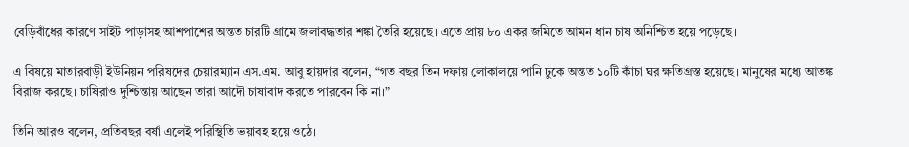বেড়িবাঁধের কারণে সাইট পাড়াসহ আশপাশের অন্তত চারটি গ্রামে জলাবদ্ধতার শঙ্কা তৈরি হয়েছে। এতে প্রায় ৮০ একর জমিতে আমন ধান চাষ অনিশ্চিত হয়ে পড়েছে।

এ বিষয়ে মাতারবাড়ী ইউনিয়ন পরিষদের চেয়ারম্যান এস.এম. আবু হায়দার বলেন, “গত বছর তিন দফায় লোকালয়ে পানি ঢুকে অন্তত ১০টি কাঁচা ঘর ক্ষতিগ্রস্ত হয়েছে। মানুষের মধ্যে আতঙ্ক বিরাজ করছে। চাষিরাও দুশ্চিন্তায় আছেন তারা আদৌ চাষাবাদ করতে পারবেন কি না।”

তিনি আরও বলেন, প্রতিবছর বর্ষা এলেই পরিস্থিতি ভয়াবহ হয়ে ওঠে।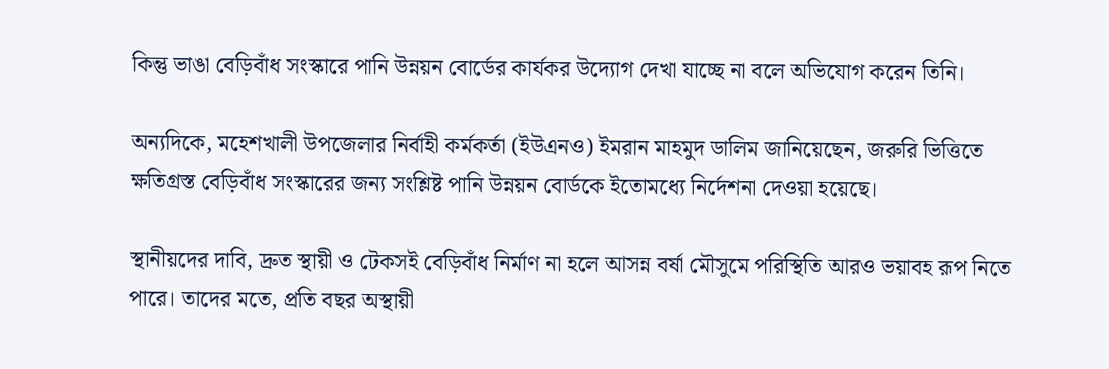কিন্তু ভাঙা বেড়িবাঁধ সংস্কারে পানি উন্নয়ন বোর্ডের কার্যকর উদ্যোগ দেখা যাচ্ছে না বলে অভিযোগ করেন তিনি।

অন্যদিকে, মহেশখালী উপজেলার নির্বাহী কর্মকর্তা (ইউএনও) ইমরান মাহমুদ ডালিম জানিয়েছেন, জরুরি ভিত্তিতে ক্ষতিগ্রস্ত বেড়িবাঁধ সংস্কারের জন্য সংশ্লিষ্ট পানি উন্নয়ন বোর্ডকে ইতোমধ্যে নির্দেশনা দেওয়া হয়েছে।

স্থানীয়দের দাবি, দ্রুত স্থায়ী ও টেকসই বেড়িবাঁধ নির্মাণ না হলে আসন্ন বর্ষা মৌসুমে পরিস্থিতি আরও ভয়াবহ রূপ নিতে পারে। তাদের মতে, প্রতি বছর অস্থায়ী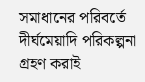সমাধানের পরিবর্তে দীর্ঘমেয়াদি পরিকল্পনা গ্রহণ করাই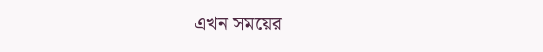এখন সময়ের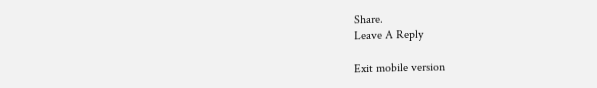Share.
Leave A Reply

Exit mobile version